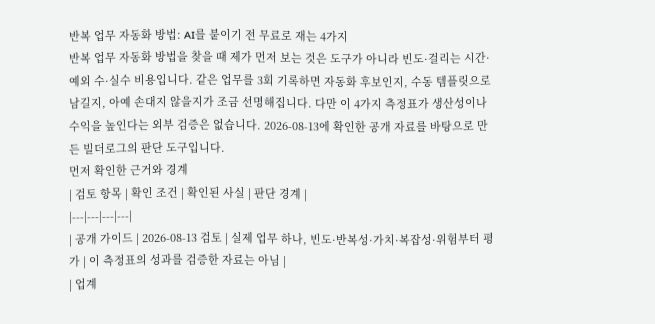반복 업무 자동화 방법: AI를 붙이기 전 무료로 재는 4가지
반복 업무 자동화 방법을 찾을 때 제가 먼저 보는 것은 도구가 아니라 빈도·걸리는 시간·예외 수·실수 비용입니다. 같은 업무를 3회 기록하면 자동화 후보인지, 수동 템플릿으로 남길지, 아예 손대지 않을지가 조금 선명해집니다. 다만 이 4가지 측정표가 생산성이나 수익을 높인다는 외부 검증은 없습니다. 2026-08-13에 확인한 공개 자료를 바탕으로 만든 빌더로그의 판단 도구입니다.
먼저 확인한 근거와 경계
| 검토 항목 | 확인 조건 | 확인된 사실 | 판단 경계 |
|---|---|---|---|
| 공개 가이드 | 2026-08-13 검토 | 실제 업무 하나, 빈도·반복성·가치·복잡성·위험부터 평가 | 이 측정표의 성과를 검증한 자료는 아님 |
| 업계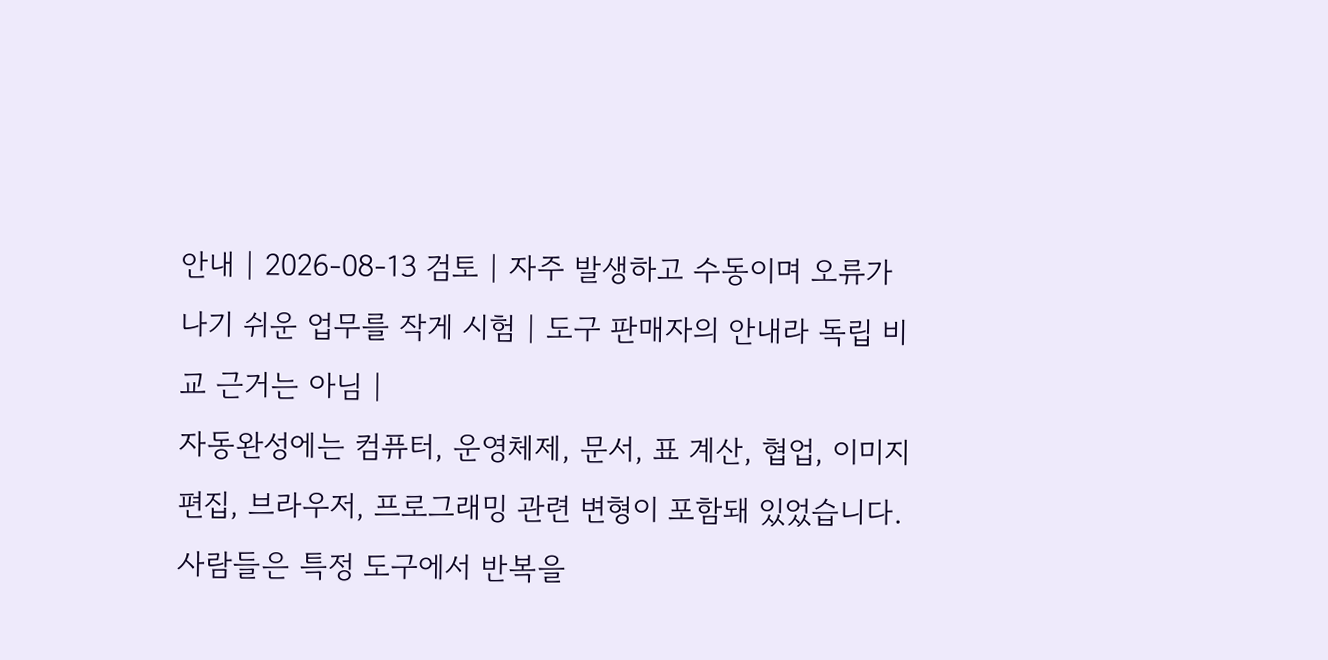안내 | 2026-08-13 검토 | 자주 발생하고 수동이며 오류가 나기 쉬운 업무를 작게 시험 | 도구 판매자의 안내라 독립 비교 근거는 아님 |
자동완성에는 컴퓨터, 운영체제, 문서, 표 계산, 협업, 이미지 편집, 브라우저, 프로그래밍 관련 변형이 포함돼 있었습니다. 사람들은 특정 도구에서 반복을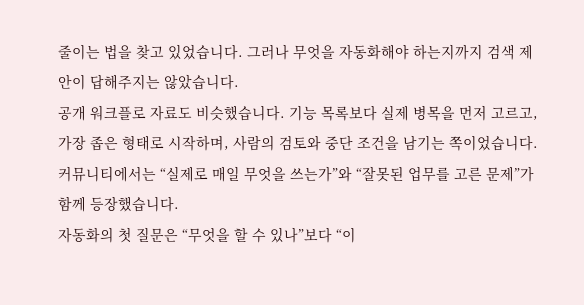줄이는 법을 찾고 있었습니다. 그러나 무엇을 자동화해야 하는지까지 검색 제안이 답해주지는 않았습니다.
공개 워크플로 자료도 비슷했습니다. 기능 목록보다 실제 병목을 먼저 고르고, 가장 좁은 형태로 시작하며, 사람의 검토와 중단 조건을 남기는 쪽이었습니다. 커뮤니티에서는 “실제로 매일 무엇을 쓰는가”와 “잘못된 업무를 고른 문제”가 함께 등장했습니다.
자동화의 첫 질문은 “무엇을 할 수 있나”보다 “이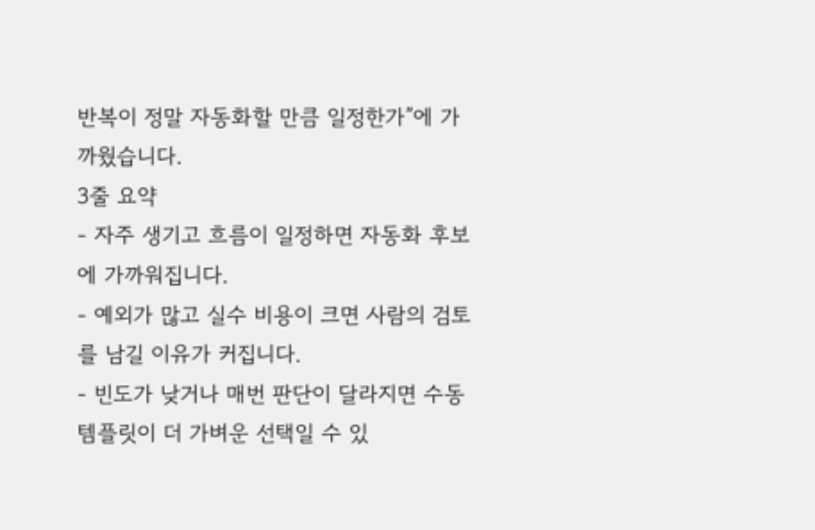반복이 정말 자동화할 만큼 일정한가”에 가까웠습니다.
3줄 요약
- 자주 생기고 흐름이 일정하면 자동화 후보에 가까워집니다.
- 예외가 많고 실수 비용이 크면 사람의 검토를 남길 이유가 커집니다.
- 빈도가 낮거나 매번 판단이 달라지면 수동 템플릿이 더 가벼운 선택일 수 있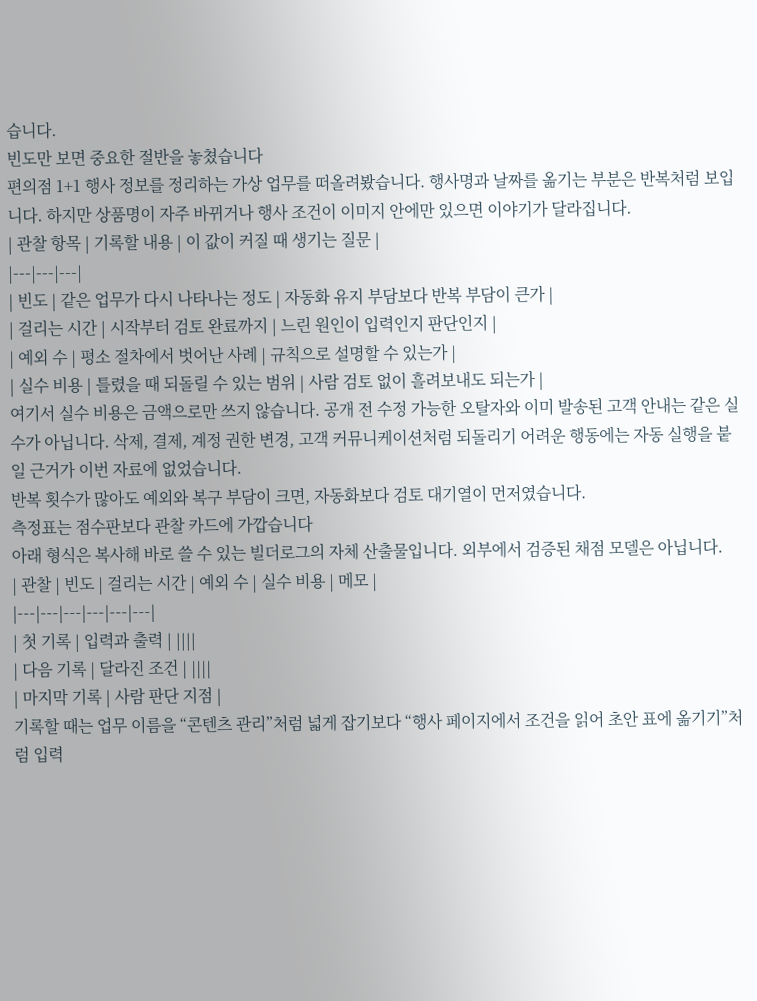습니다.
빈도만 보면 중요한 절반을 놓쳤습니다
편의점 1+1 행사 정보를 정리하는 가상 업무를 떠올려봤습니다. 행사명과 날짜를 옮기는 부분은 반복처럼 보입니다. 하지만 상품명이 자주 바뀌거나 행사 조건이 이미지 안에만 있으면 이야기가 달라집니다.
| 관찰 항목 | 기록할 내용 | 이 값이 커질 때 생기는 질문 |
|---|---|---|
| 빈도 | 같은 업무가 다시 나타나는 정도 | 자동화 유지 부담보다 반복 부담이 큰가 |
| 걸리는 시간 | 시작부터 검토 완료까지 | 느린 원인이 입력인지 판단인지 |
| 예외 수 | 평소 절차에서 벗어난 사례 | 규칙으로 설명할 수 있는가 |
| 실수 비용 | 틀렸을 때 되돌릴 수 있는 범위 | 사람 검토 없이 흘려보내도 되는가 |
여기서 실수 비용은 금액으로만 쓰지 않습니다. 공개 전 수정 가능한 오탈자와 이미 발송된 고객 안내는 같은 실수가 아닙니다. 삭제, 결제, 계정 권한 변경, 고객 커뮤니케이션처럼 되돌리기 어려운 행동에는 자동 실행을 붙일 근거가 이번 자료에 없었습니다.
반복 횟수가 많아도 예외와 복구 부담이 크면, 자동화보다 검토 대기열이 먼저였습니다.
측정표는 점수판보다 관찰 카드에 가깝습니다
아래 형식은 복사해 바로 쓸 수 있는 빌더로그의 자체 산출물입니다. 외부에서 검증된 채점 모델은 아닙니다.
| 관찰 | 빈도 | 걸리는 시간 | 예외 수 | 실수 비용 | 메모 |
|---|---|---|---|---|---|
| 첫 기록 | 입력과 출력 | ||||
| 다음 기록 | 달라진 조건 | ||||
| 마지막 기록 | 사람 판단 지점 |
기록할 때는 업무 이름을 “콘텐츠 관리”처럼 넓게 잡기보다 “행사 페이지에서 조건을 읽어 초안 표에 옮기기”처럼 입력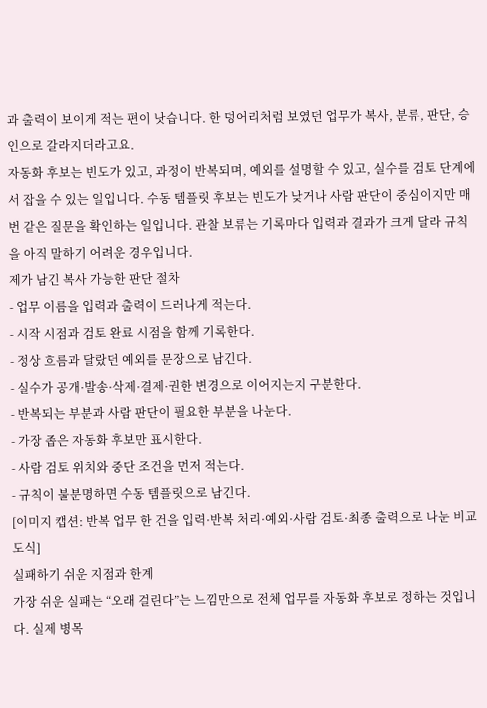과 출력이 보이게 적는 편이 낫습니다. 한 덩어리처럼 보였던 업무가 복사, 분류, 판단, 승인으로 갈라지더라고요.
자동화 후보는 빈도가 있고, 과정이 반복되며, 예외를 설명할 수 있고, 실수를 검토 단계에서 잡을 수 있는 일입니다. 수동 템플릿 후보는 빈도가 낮거나 사람 판단이 중심이지만 매번 같은 질문을 확인하는 일입니다. 관찰 보류는 기록마다 입력과 결과가 크게 달라 규칙을 아직 말하기 어려운 경우입니다.
제가 남긴 복사 가능한 판단 절차
- 업무 이름을 입력과 출력이 드러나게 적는다.
- 시작 시점과 검토 완료 시점을 함께 기록한다.
- 정상 흐름과 달랐던 예외를 문장으로 남긴다.
- 실수가 공개·발송·삭제·결제·권한 변경으로 이어지는지 구분한다.
- 반복되는 부분과 사람 판단이 필요한 부분을 나눈다.
- 가장 좁은 자동화 후보만 표시한다.
- 사람 검토 위치와 중단 조건을 먼저 적는다.
- 규칙이 불분명하면 수동 템플릿으로 남긴다.
[이미지 캡션: 반복 업무 한 건을 입력·반복 처리·예외·사람 검토·최종 출력으로 나눈 비교 도식]
실패하기 쉬운 지점과 한계
가장 쉬운 실패는 “오래 걸린다”는 느낌만으로 전체 업무를 자동화 후보로 정하는 것입니다. 실제 병목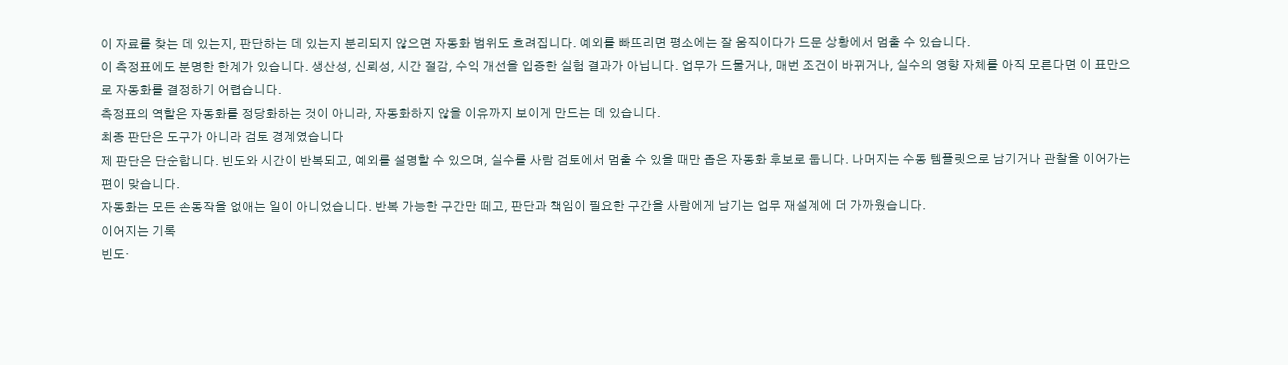이 자료를 찾는 데 있는지, 판단하는 데 있는지 분리되지 않으면 자동화 범위도 흐려집니다. 예외를 빠뜨리면 평소에는 잘 움직이다가 드문 상황에서 멈출 수 있습니다.
이 측정표에도 분명한 한계가 있습니다. 생산성, 신뢰성, 시간 절감, 수익 개선을 입증한 실험 결과가 아닙니다. 업무가 드물거나, 매번 조건이 바뀌거나, 실수의 영향 자체를 아직 모른다면 이 표만으로 자동화를 결정하기 어렵습니다.
측정표의 역할은 자동화를 정당화하는 것이 아니라, 자동화하지 않을 이유까지 보이게 만드는 데 있습니다.
최종 판단은 도구가 아니라 검토 경계였습니다
제 판단은 단순합니다. 빈도와 시간이 반복되고, 예외를 설명할 수 있으며, 실수를 사람 검토에서 멈출 수 있을 때만 좁은 자동화 후보로 둡니다. 나머지는 수동 템플릿으로 남기거나 관찰을 이어가는 편이 맞습니다.
자동화는 모든 손동작을 없애는 일이 아니었습니다. 반복 가능한 구간만 떼고, 판단과 책임이 필요한 구간을 사람에게 남기는 업무 재설계에 더 가까웠습니다.
이어지는 기록
빈도·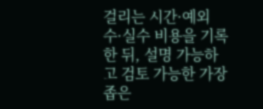걸리는 시간·예외 수·실수 비용을 기록한 뒤, 설명 가능하고 검토 가능한 가장 좁은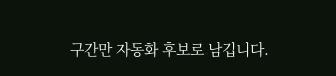구간만 자동화 후보로 남깁니다.